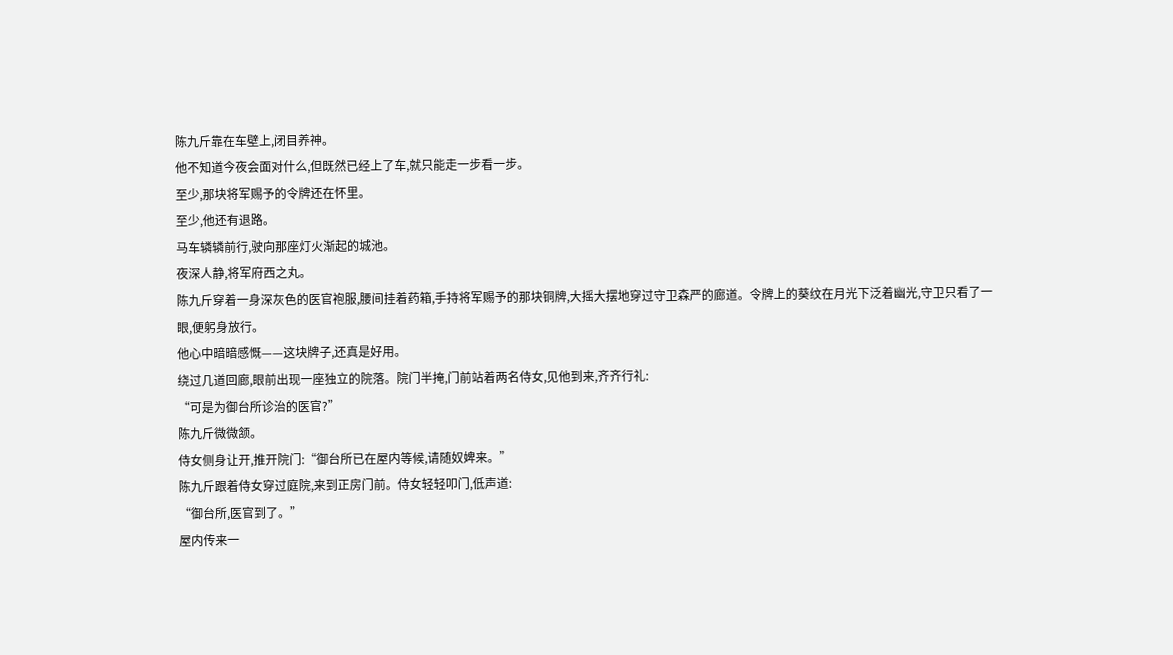陈九斤靠在车壁上,闭目养神。
他不知道今夜会面对什么,但既然已经上了车,就只能走一步看一步。
至少,那块将军赐予的令牌还在怀里。
至少,他还有退路。
马车辚辚前行,驶向那座灯火渐起的城池。
夜深人静,将军府西之丸。
陈九斤穿着一身深灰色的医官袍服,腰间挂着药箱,手持将军赐予的那块铜牌,大摇大摆地穿过守卫森严的廊道。令牌上的葵纹在月光下泛着幽光,守卫只看了一眼,便躬身放行。
他心中暗暗感慨——这块牌子,还真是好用。
绕过几道回廊,眼前出现一座独立的院落。院门半掩,门前站着两名侍女,见他到来,齐齐行礼:
“可是为御台所诊治的医官?”
陈九斤微微颔。
侍女侧身让开,推开院门:“御台所已在屋内等候,请随奴婢来。”
陈九斤跟着侍女穿过庭院,来到正房门前。侍女轻轻叩门,低声道:
“御台所,医官到了。”
屋内传来一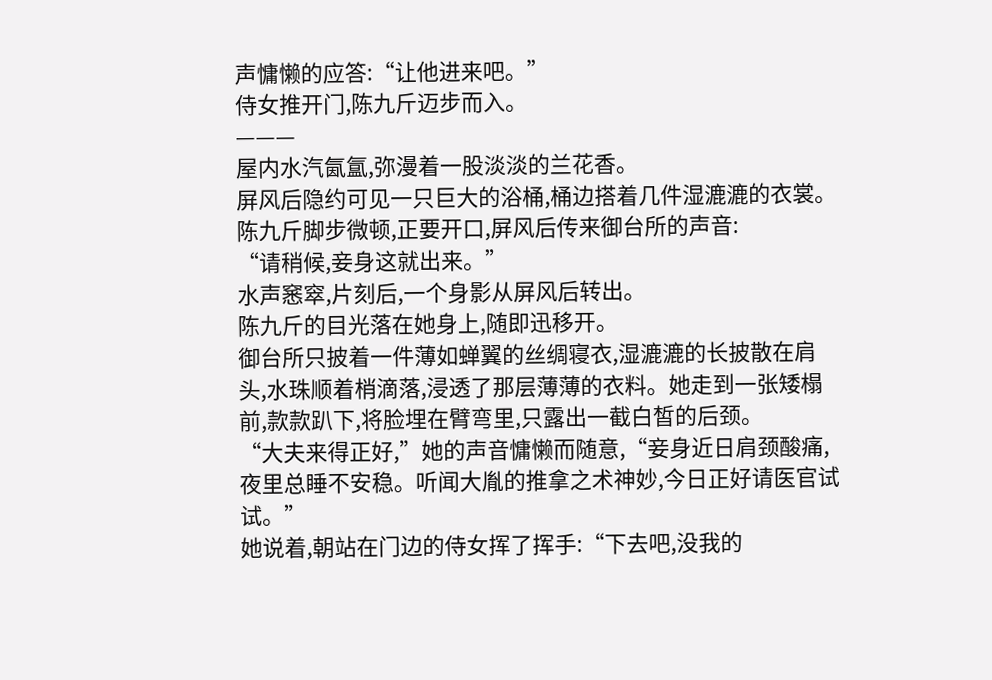声慵懒的应答:“让他进来吧。”
侍女推开门,陈九斤迈步而入。
———
屋内水汽氤氲,弥漫着一股淡淡的兰花香。
屏风后隐约可见一只巨大的浴桶,桶边搭着几件湿漉漉的衣裳。陈九斤脚步微顿,正要开口,屏风后传来御台所的声音:
“请稍候,妾身这就出来。”
水声窸窣,片刻后,一个身影从屏风后转出。
陈九斤的目光落在她身上,随即迅移开。
御台所只披着一件薄如蝉翼的丝绸寝衣,湿漉漉的长披散在肩头,水珠顺着梢滴落,浸透了那层薄薄的衣料。她走到一张矮榻前,款款趴下,将脸埋在臂弯里,只露出一截白皙的后颈。
“大夫来得正好,”她的声音慵懒而随意,“妾身近日肩颈酸痛,夜里总睡不安稳。听闻大胤的推拿之术神妙,今日正好请医官试试。”
她说着,朝站在门边的侍女挥了挥手:“下去吧,没我的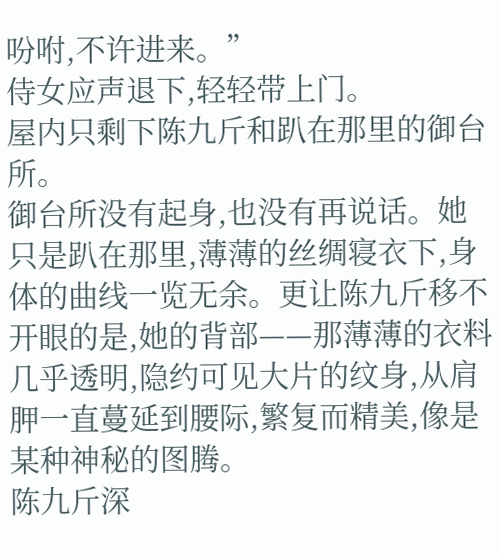吩咐,不许进来。”
侍女应声退下,轻轻带上门。
屋内只剩下陈九斤和趴在那里的御台所。
御台所没有起身,也没有再说话。她只是趴在那里,薄薄的丝绸寝衣下,身体的曲线一览无余。更让陈九斤移不开眼的是,她的背部——那薄薄的衣料几乎透明,隐约可见大片的纹身,从肩胛一直蔓延到腰际,繁复而精美,像是某种神秘的图腾。
陈九斤深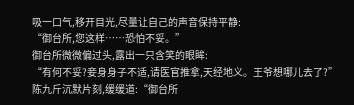吸一口气,移开目光,尽量让自己的声音保持平静:
“御台所,您这样……恐怕不妥。”
御台所微微偏过头,露出一只含笑的眼眸:
“有何不妥?妾身身子不适,请医官推拿,天经地义。王爷想哪儿去了?”
陈九斤沉默片刻,缓缓道:“御台所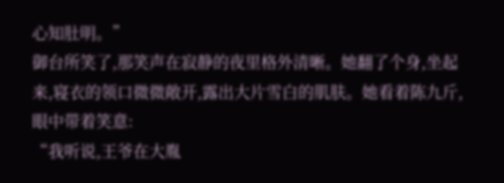心知肚明。”
御台所笑了,那笑声在寂静的夜里格外清晰。她翻了个身,坐起来,寝衣的领口微微敞开,露出大片雪白的肌肤。她看着陈九斤,眼中带着笑意:
“我听说,王爷在大胤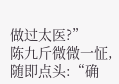做过太医?”
陈九斤微微一怔,随即点头:“确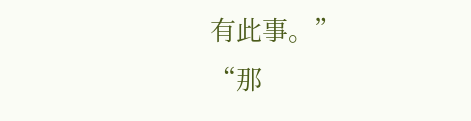有此事。”
“那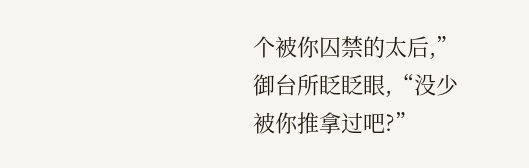个被你囚禁的太后,”御台所眨眨眼,“没少被你推拿过吧?”